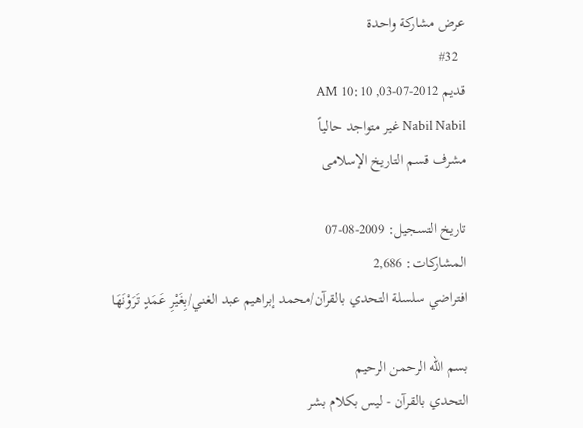عرض مشاركة واحدة
  #32
قديم 2012-07-03, 10:10 AM
Nabil Nabil غير متواجد حالياً
مشرف قسم التاريخ الإسلامى

تاريخ التسجيل: 2009-08-07
المشاركات: 2,686
افتراضي سلسلة التحدي بالقرآن/محمد إبراهيم عبد الغني/بِغَيْرِ عَمَدٍ تَرَوْنَهَا

بسم الله الرحمن الرحيم
التحدي بالقرآن - ليس بكلام بشر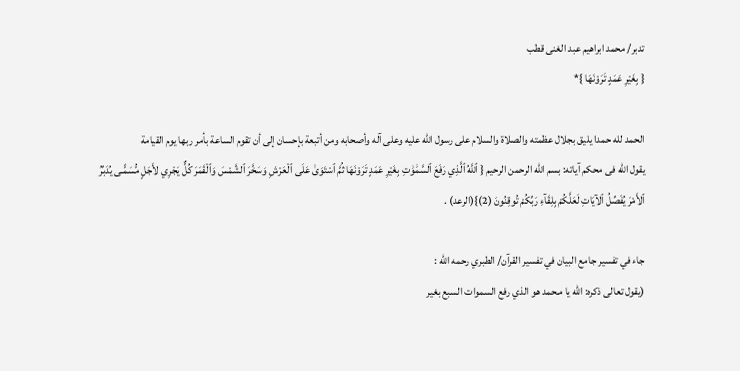تدبر/ محمد ابراهيم عبد الغنى قطب
{ بِغَيْرِ عَمَدٍ تَرَوْنَهَا }*

الحمد لله حمدا يليق بجلال عظمته والصلاة والسلام على رسول الله عليه وعلى آله وأصحابه ومن أتبعة بإحسان إلى أن تقوم الساعة بأمر ربها يوم القيامة
يقول الله فى محكم آياته: بسم الله الرحمن الرحيم { ٱللَّهُ ٱلَّذِي رَفَعَ ٱلسَّمَٰوَٰتِ بِغَيْرِ عَمَدٍ تَرَوْنَهَا ثُمَّ ٱسْتَوَىٰ عَلَى ٱلْعَرْشِ وَسَخَّرَ ٱلشَّمْسَ وَٱلْقَمَرَ كُلٌّ يَجْرِي لأَجَلٍ مُّسَمًّـى يُدَبِّرُ ٱلأَمْرَ يُفَصِّلُ ٱلآيَاتِ لَعَلَّكُمْ بِلِقَآءِ رَبِّكُمْ تُوقِنُونَ (2)}(الرعد) .

جاء في تفسير جامع البيان في تفسير القرآن/ الطبري رحمه الله :
(يقول تعالى ذكره: الله يا مـحمد هو الذي رفع السموات السبع بغير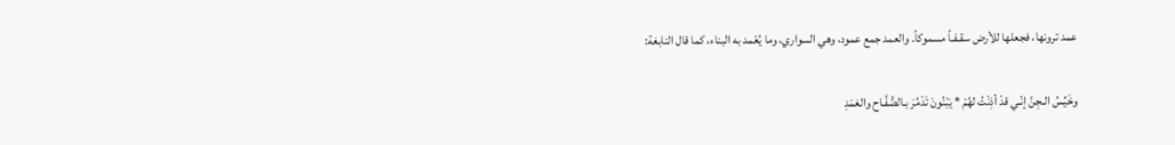عمد ترونها، فجعلها للأرض سقـفـاً مسموكاً. والعمد جمع عمود، وهي السواري، وما يُعْمد به البناء، كما قال النابغة:

وخَيِّسُ الـجِنَّ إنّـي قدْ أذِنْتُ لهُمْ * يَبْنُونَ تَدْمُرَ بـالصُّفَّـاح والعَمَدِ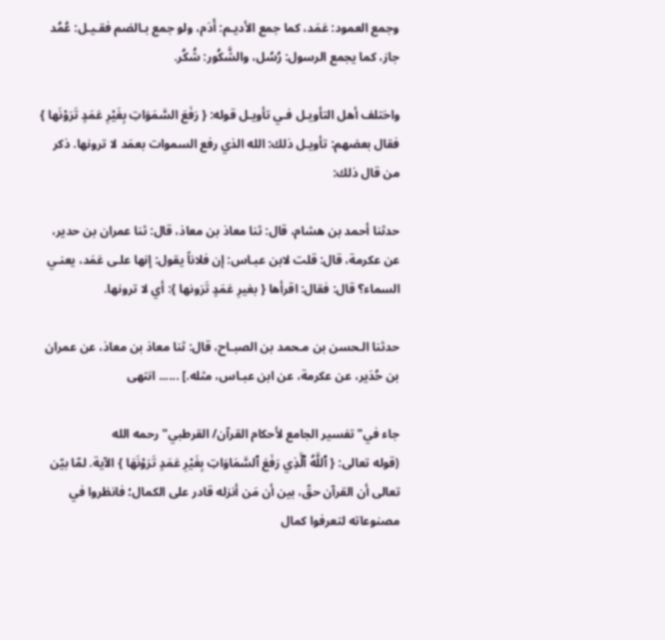وجمع العمود: عَمَد، كما جمع الأديـم: أَدَم، ولو جمع بـالضم فقـيـل: عُمُد جاز، كما يجمع الرسول: رُسُل، والشَّكُور: شُكُر.

واختلف أهل التأويـل فـي تأويـل قوله: { رَفَعَ السَّمَوَاتِ بِغَيْرِ عَمَدٍ تَرَوْنَها } فقال بعضهم: تأويـل ذلك: الله الذي رفع السموات بعمَد لا ترونها. ذكر من قال ذلك:

حدثنا أحمد بن هشام، قال: ثنا معاذ بن معاذ، قال: ثنا عمران بن حدير، عن عكرمة، قال: قلت لابن عبـاس: إن فلاناً يقول: إنها علـى عَمَد، يعنـي السماء؟ قال: فقال: اقرأها { بغيرِ عَمَدٍ تَرَونها }: أي لا ترونها.

حدثنا الـحسن بن مـحمد بن الصبـاح، قال: ثنا معاذ بن معاذ، عن عمران بن حُدَير، عن عكرمة، عن ابن عبـاس، مثله.] ...... انتهى

جاء في"تفسير الجامع لأحكام القرآن/ القرطبي" رحمه الله
(قوله تعالى: { ٱللَّهُ ٱلَّذِي رَفَعَ ٱلسَّمَاوَاتِ بِغَيْرِ عَمَدٍ تَرَوْنَهَا } الآية. لمّا بيّن تعالى أن القرآن حقّ، بين أن مَن أنزله قادر على الكمال؛ فانظروا في مصنوعاته لتعرفوا كمال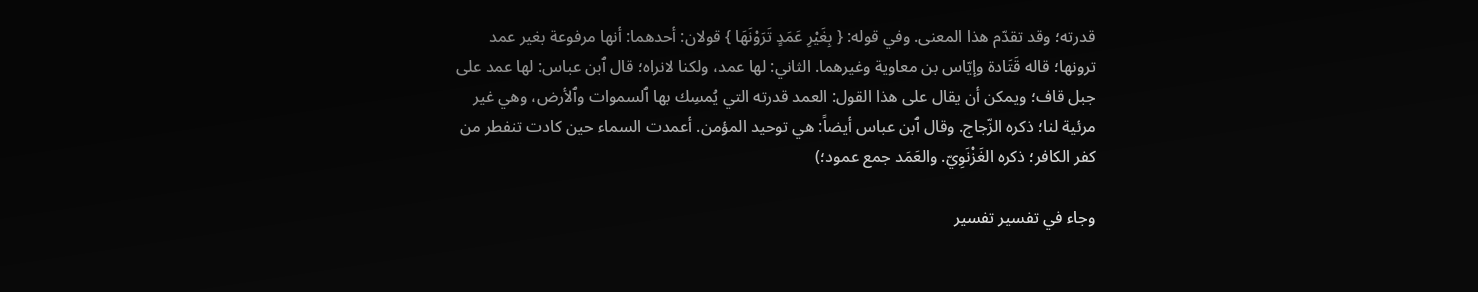قدرته؛ وقد تقدّم هذا المعنى. وفي قوله: { بِغَيْرِ عَمَدٍ تَرَوْنَهَا } قولان: أحدهما: أنها مرفوعة بغير عمد ترونها؛ قاله قَتَادة وإيّاس بن معاوية وغيرهما. الثاني: لها عمد، ولكنا لانراه؛ قال ٱبن عباس: لها عمد على جبل قاف؛ ويمكن أن يقال على هذا القول: العمد قدرته التي يُمسِك بها ٱلسموات وٱلأرض، وهي غير مرئية لنا؛ ذكره الزّجاج. وقال ٱبن عباس أيضاً: هي توحيد المؤمن. أعمدت السماء حين كادت تنفطر من كفر الكافر؛ ذكره الغَزْنَوِيّ. والعَمَد جمع عمود؛)

وجاء في تفسير تفسير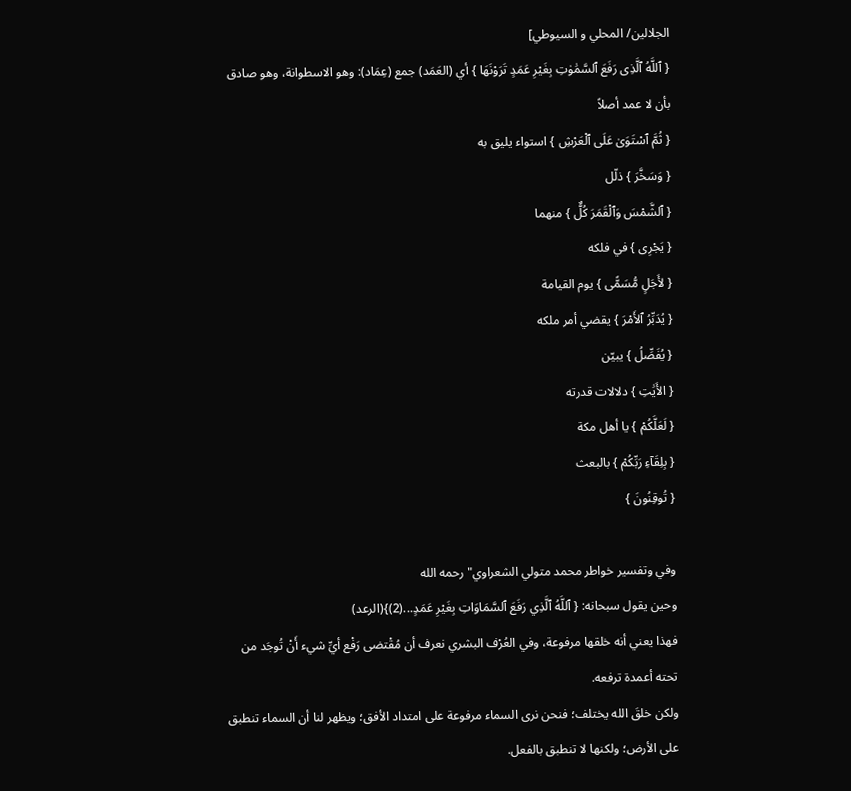الجلالين/ المحلي و السيوطي]
{ ٱللَّهُ ٱلَّذِى رَفَعَ ٱلسَّمَٰوٰتِ بِغَيْرِ عَمَدٍ تَرَوْنَهَا } أي (العَمَد) جمع (عِمَاد): وهو الاسطوانة، وهو صادق بأن لا عمد أصلاً
{ ثُمَّ ٱسْتَوَىٰ عَلَى ٱلْعَرْشِ } استواء يليق به
{ وَسَخَّرَ } ذلّل
{ ٱلشَّمْسَ وَٱلْقَمَرَ كُلٌّ } منهما
{ يَجْرِى } في فلكه
{ لأَجَلٍ مُّسَمًّى } يوم القيامة
{ يُدَبِّرُ ٱلأَمْرَ } يقضي أمر ملكه
{ يُفَصِّلُ } يبيّن
{ الأَيَٰتِ } دلالات قدرته
{ لَعَلَّكُمْ } يا أهل مكة
{ بِلِقَآءِ رَبِّكُمْ } بالبعث
{ تُوقِنُونَ }

وفي وتفسير خواطر محمد متولي الشعراوي" رحمه الله
وحين يقول سبحانه: { ٱللَّهُ ٱلَّذِي رَفَعَ ٱلسَّمَاوَاتِ بِغَيْرِ عَمَدٍ...(2)}(الرعد)
فهذا يعني أنه خلقها مرفوعة، وفي العُرْف البشري نعرف أن مُقْتضى رَفْع أيِّ شيء أَنْ تُوجَد من تحته أعمدة ترفعه.
ولكن خلقَ الله يختلف؛ فنحن نرى السماء مرفوعة على امتداد الأفق؛ ويظهر لنا أن السماء تنطبق على الأرض؛ ولكنها لا تنطبق بالفعل.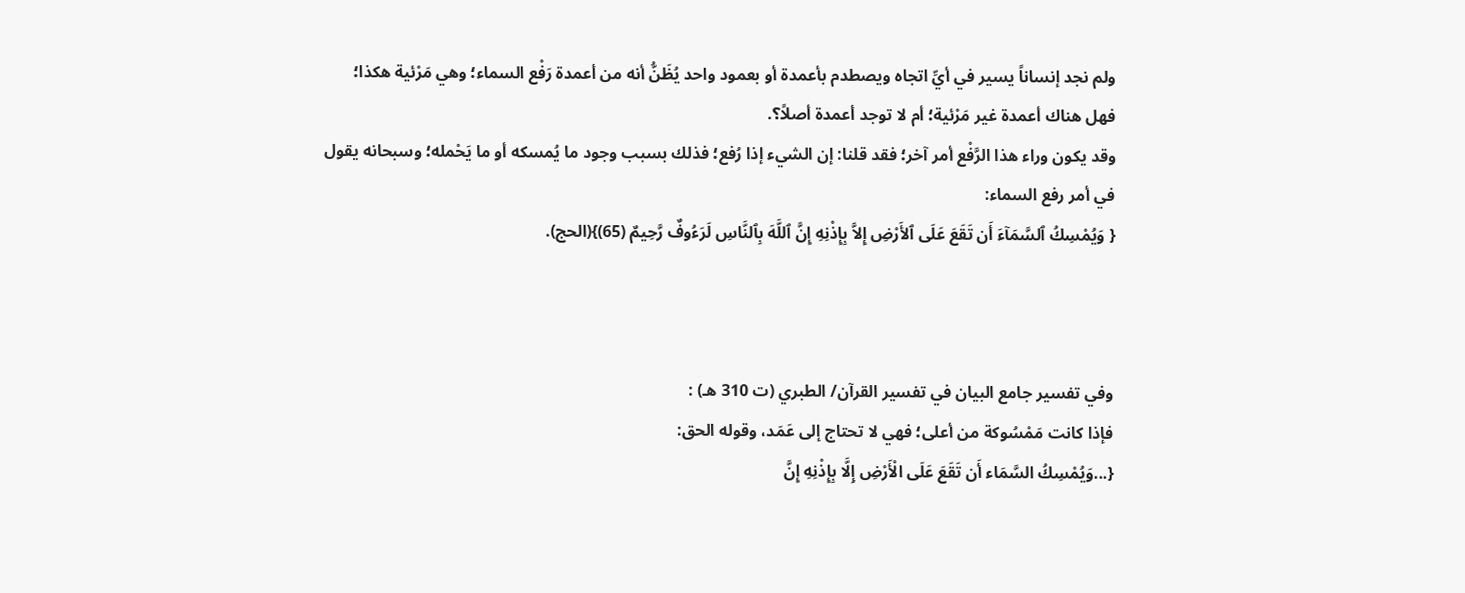ولم نجد إنساناً يسير في أيِّ اتجاه ويصطدم بأعمدة أو بعمود واحد يُظَنُّ أنه من أعمدة رَفْع السماء؛ وهي مَرْئية هكذا؛ فهل هناك أعمدة غير مَرْئية؛ أم لا توجد أعمدة أصلاً؟.
وقد يكون وراء هذا الرَّفْع أمر آخر؛ فقد قلنا: إن الشيء إذا رُفع؛ فذلك بسبب وجود ما يُمسكه أو ما يَحْمله؛ وسبحانه يقول في أمر رفع السماء:
{ وَيُمْسِكُ ٱلسَّمَآءَ أَن تَقَعَ عَلَى ٱلأَرْضِ إِلاَّ بِإِذْنِهِ إِنَّ ٱللَّهَ بِٱلنَّاسِ لَرَءُوفٌ رَّحِيمٌ (65)}(الحج).



وفي تفسير جامع البيان في تفسير القرآن/ الطبري (ت 310 هـ) :
فإذا كانت مَمْسُوكة من أعلى؛ فهي لا تحتاج إلى عَمَد، وقوله الحق:
{...وَيُمْسِكُ السَّمَاء أَن تَقَعَ عَلَى الْأَرْضِ إِلَّا بِإِذْنِهِ إِنَّ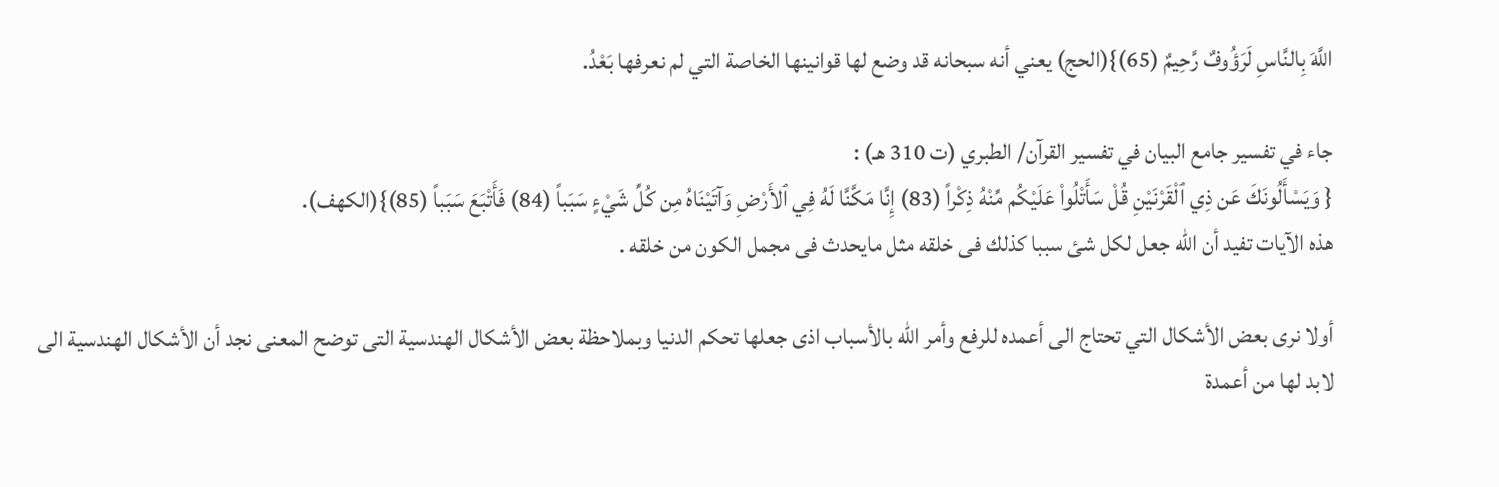اللَّهَ بِالنَّاسِ لَرَؤُوفٌ رَّحِيمٌ (65)}(الحج) يعني أنه سبحانه قد وضع لها قوانينها الخاصة التي لم نعرفها بَعْدُ.

جاء في تفسير جامع البيان في تفسير القرآن/ الطبري (ت 310 هـ) :
{ وَيَسْأَلُونَكَ عَن ذِي ٱلْقَرْنَيْنِ قُلْ سَأَتْلُواْ عَلَيْكُم مِّنْهُ ذِكْراً (83) إِنَّا مَكَّنَّا لَهُ فِي ٱلأَرْضِ وَآتَيْنَاهُ مِن كُلِّ شَيْءٍ سَبَباً (84) فَأَتْبَعَ سَبَباً (85)}(الكهف).
هذه الآيات تفيد أن الله جعل لكل شئ سببا كذلك فى خلقه مثل مايحدث فى مجمل الكون من خلقه .

أولا نرى بعض الأشكال التي تحتاج الى أعمده للرفع وأمر الله بالأسباب اذى جعلها تحكم الدنيا وبملاحظة بعض الأشكال الهندسية التى توضح المعنى نجد أن الأشكال الهندسية الى لابد لها من أعمدة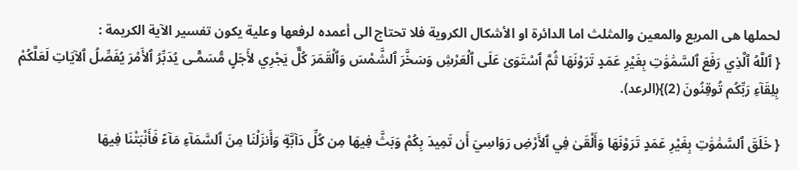لحملها هى المربع والمعين والمثلث اما الدائرة او الأشكال الكروية فلا تحتاج الى أعمده لرفعها وعلية يكون تفسير الآية الكريمة :
{ ٱللَّهُ ٱلَّذِي رَفَعَ ٱلسَّمَٰوَٰتِ بِغَيْرِ عَمَدٍ تَرَوْنَهَا ثُمَّ ٱسْتَوَىٰ عَلَى ٱلْعَرْشِ وَسَخَّرَ ٱلشَّمْسَ وَٱلْقَمَرَ كُلٌّ يَجْرِي لأَجَلٍ مُّسَمًّـى يُدَبِّرُ ٱلأَمْرَ يُفَصِّلُ ٱلآيَاتِ لَعَلَّكُمْ بِلِقَآءِ رَبِّكُم تُوقِنُونَ (2)}(الرعد).

{ خَلَقَ ٱلسَّمَٰوَٰتِ بِغَيْرِ عَمَدٍ تَرَوْنَهَا وَأَلْقَىٰ فِي ٱلأَرْضِ رَوَاسِيَ أَن تَمِيدَ بِكُمْ وَبَثَّ فِيهَا مِن كُلِّ دَآبَّةٍ وَأَنزَلْنَا مِنَ ٱلسَّمَآءِ مَآءً فَأَنْبَتْنَا فِيهَا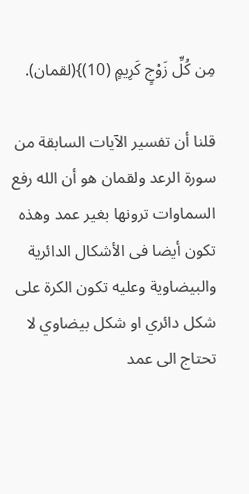مِن كُلِّ زَوْجٍ كَرِيمٍ (10)}(لقمان).

قلنا أن تفسير الآيات السابقة من سورة الرعد ولقمان هو أن الله رفع السماوات ترونها بغير عمد وهذه تكون أيضا فى الأشكال الدائرية والبيضاوية وعليه تكون الكرة على شكل دائري او شكل بيضاوي لا تحتاج الى عمد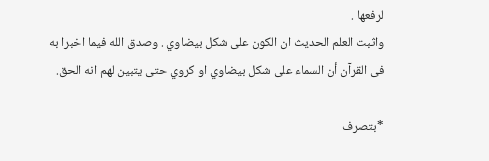لرفعها .
واثبت العلم الحديث ان الكون على شكل بيضاوي . وصدق الله فيما اخبرا به فى القرآن أن السماء على شكل بيضاوي او كروي حتى يتبين لهم انه الحق.

*بتصرف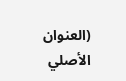(العنوان الأصلي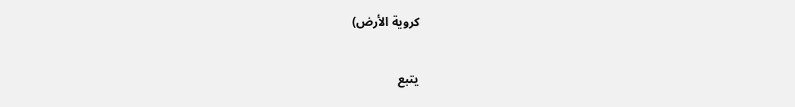كروية الأرض)

يتبع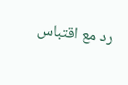رد مع اقتباس